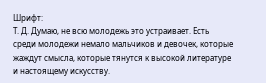Шрифт:
Т. Д. Думаю, не всю молодежь это устраивает. Есть среди молодежи немало мальчиков и девочек, которые жаждут смысла, которые тянутся к высокой литературе и настоящему искусству.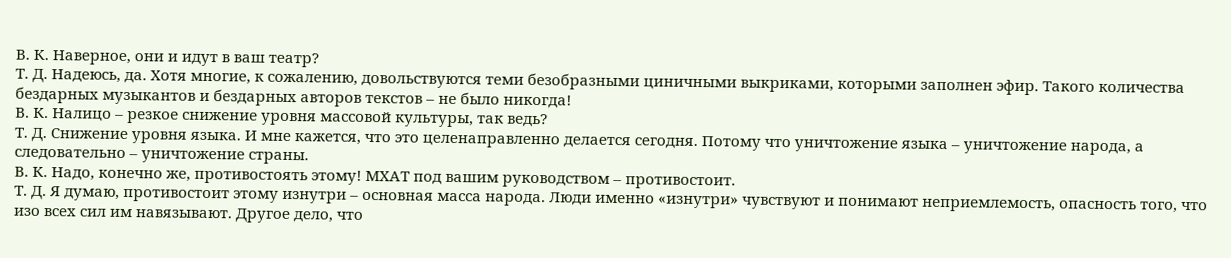В. К. Наверное, они и идут в ваш театр?
Т. Д. Надеюсь, да. Хотя многие, к сожалению, довольствуются теми безобразными циничными выкриками, которыми заполнен эфир. Такого количества бездарных музыкантов и бездарных авторов текстов – не было никогда!
В. К. Налицо – резкое снижение уровня массовой культуры, так ведь?
Т. Д. Снижение уровня языка. И мне кажется, что это целенаправленно делается сегодня. Потому что уничтожение языка – уничтожение народа, а следовательно – уничтожение страны.
В. К. Надо, конечно же, противостоять этому! МХАТ под вашим руководством – противостоит.
Т. Д. Я думаю, противостоит этому изнутри – основная масса народа. Люди именно «изнутри» чувствуют и понимают неприемлемость, опасность того, что изо всех сил им навязывают. Другое дело, что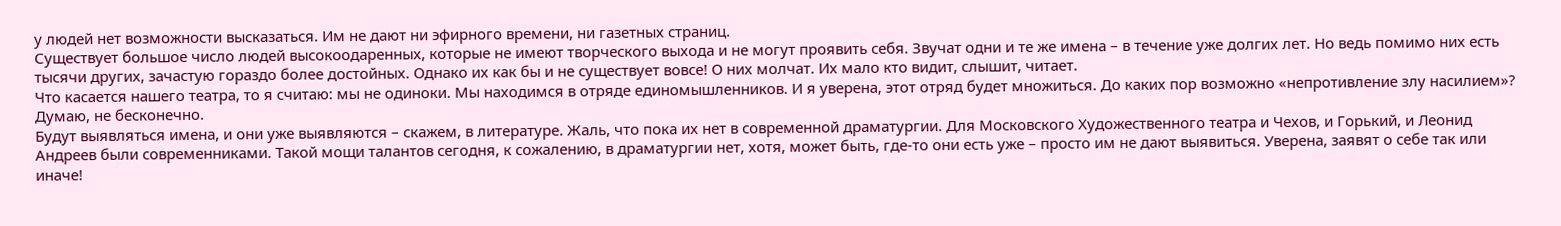у людей нет возможности высказаться. Им не дают ни эфирного времени, ни газетных страниц.
Существует большое число людей высокоодаренных, которые не имеют творческого выхода и не могут проявить себя. Звучат одни и те же имена – в течение уже долгих лет. Но ведь помимо них есть тысячи других, зачастую гораздо более достойных. Однако их как бы и не существует вовсе! О них молчат. Их мало кто видит, слышит, читает.
Что касается нашего театра, то я считаю: мы не одиноки. Мы находимся в отряде единомышленников. И я уверена, этот отряд будет множиться. До каких пор возможно «непротивление злу насилием»? Думаю, не бесконечно.
Будут выявляться имена, и они уже выявляются – скажем, в литературе. Жаль, что пока их нет в современной драматургии. Для Московского Художественного театра и Чехов, и Горький, и Леонид Андреев были современниками. Такой мощи талантов сегодня, к сожалению, в драматургии нет, хотя, может быть, где-то они есть уже – просто им не дают выявиться. Уверена, заявят о себе так или иначе!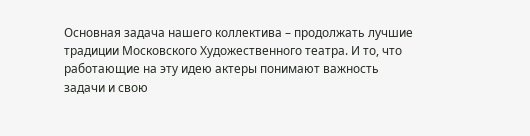Основная задача нашего коллектива – продолжать лучшие традиции Московского Художественного театра. И то, что работающие на эту идею актеры понимают важность задачи и свою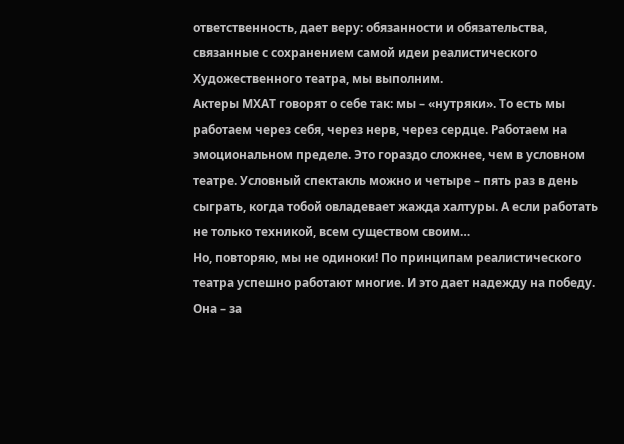ответственность, дает веру: обязанности и обязательства, связанные с сохранением самой идеи реалистического Художественного театра, мы выполним.
Актеры МХАТ говорят о себе так: мы – «нутряки». То есть мы работаем через себя, через нерв, через сердце. Работаем на эмоциональном пределе. Это гораздо сложнее, чем в условном театре. Условный спектакль можно и четыре – пять раз в день сыграть, когда тобой овладевает жажда халтуры. А если работать не только техникой, всем существом своим…
Но, повторяю, мы не одиноки! По принципам реалистического театра успешно работают многие. И это дает надежду на победу. Она – за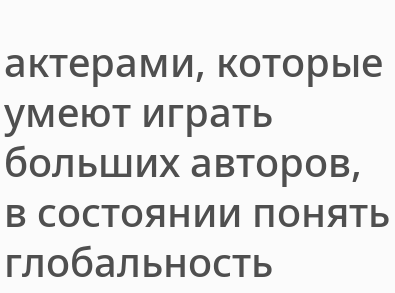актерами, которые умеют играть больших авторов, в состоянии понять глобальность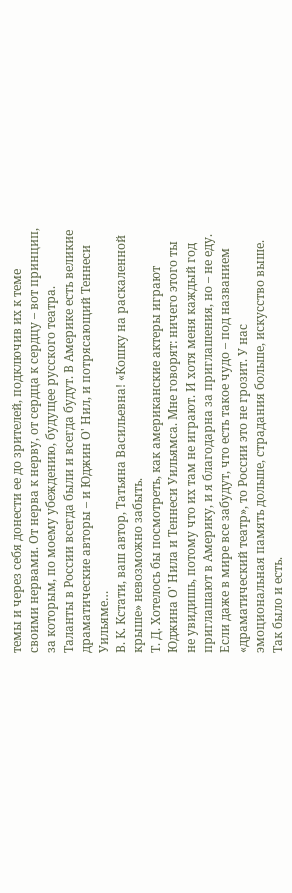темы и через себя донести ее до зрителей, подключив их к теме своими нервами. От нерва к нерву, от сердца к сердцу – вот принцип, за которым, по моему убеждению, будущее русского театра.
Таланты в России всегда были и всегда будут. В Америке есть великие драматические авторы – и Юджин О' Нил, и потрясающий Теннеси Уильяме…
В. К. Кстати, ваш автор, Татьяна Васильевна! «Кошку на раскаленной крыше» невозможно забыть.
Т. Д. Хотелось бы посмотреть, как американские актеры играют Юджина О' Нила и Теннеси Уильямса. Мне говорят: ничего этого ты не увидишь, потому что их там не играют. И хотя меня каждый год приглашают в Америку, и я благодарна за приглашения, но – не еду.
Если даже в мире все забудут, что есть такое чудо – под названием «драматический театр», то России это не грозит. У нас эмоциональная память дольше, страдания больше, искусство выше. Так было и есть.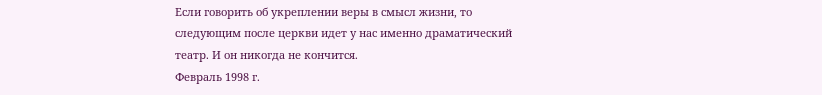Если говорить об укреплении веры в смысл жизни, то следующим после церкви идет у нас именно драматический театр. И он никогда не кончится.
Февраль 1998 г.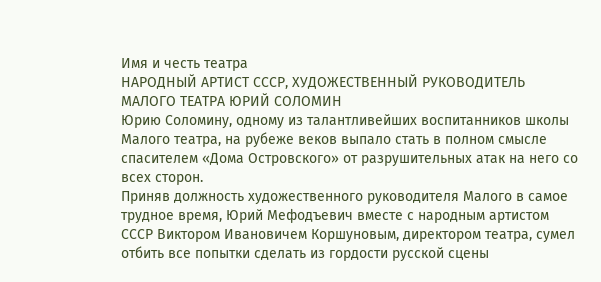Имя и честь театра
НАРОДНЫЙ АРТИСТ СССР, ХУДОЖЕСТВЕННЫЙ РУКОВОДИТЕЛЬ МАЛОГО ТЕАТРА ЮРИЙ СОЛОМИН
Юрию Соломину, одному из талантливейших воспитанников школы Малого театра, на рубеже веков выпало стать в полном смысле спасителем «Дома Островского» от разрушительных атак на него со всех сторон.
Приняв должность художественного руководителя Малого в самое трудное время, Юрий Мефодъевич вместе с народным артистом СССР Виктором Ивановичем Коршуновым, директором театра, сумел отбить все попытки сделать из гордости русской сцены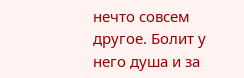нечто совсем другое. Болит у него душа и за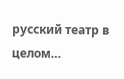русский театр в целом…